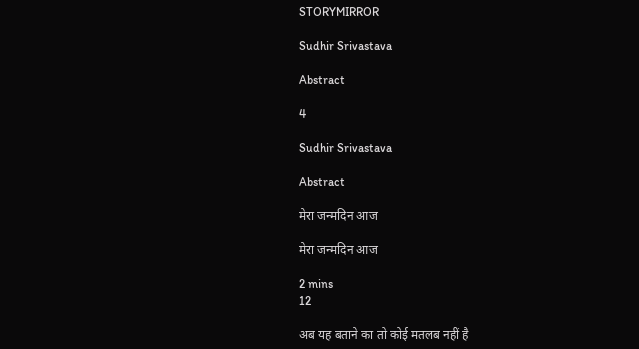STORYMIRROR

Sudhir Srivastava

Abstract

4

Sudhir Srivastava

Abstract

मेरा जन्मदिन आज

मेरा जन्मदिन आज

2 mins
12

अब यह बताने का तो कोई मतलब नहीं है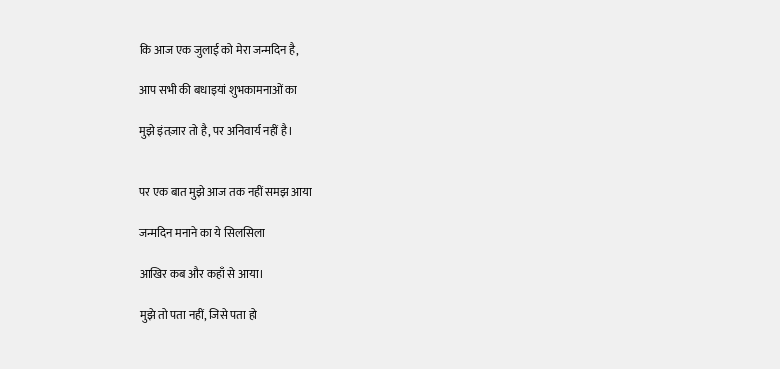कि आज एक जुलाई को मेरा जन्मदिन है,

आप सभी की बधाइयां शुभकामनाओं का

मुझे इंतज़ार तो है, पर अनिवार्य नहीं है।


पर एक बात मुझे आज तक नहीं समझ आया

जन्मदिन मनाने का ये सिलसिला

आखिर कब और कहाँ से आया।

मुझे तो पता नहीं, जिसे पता हो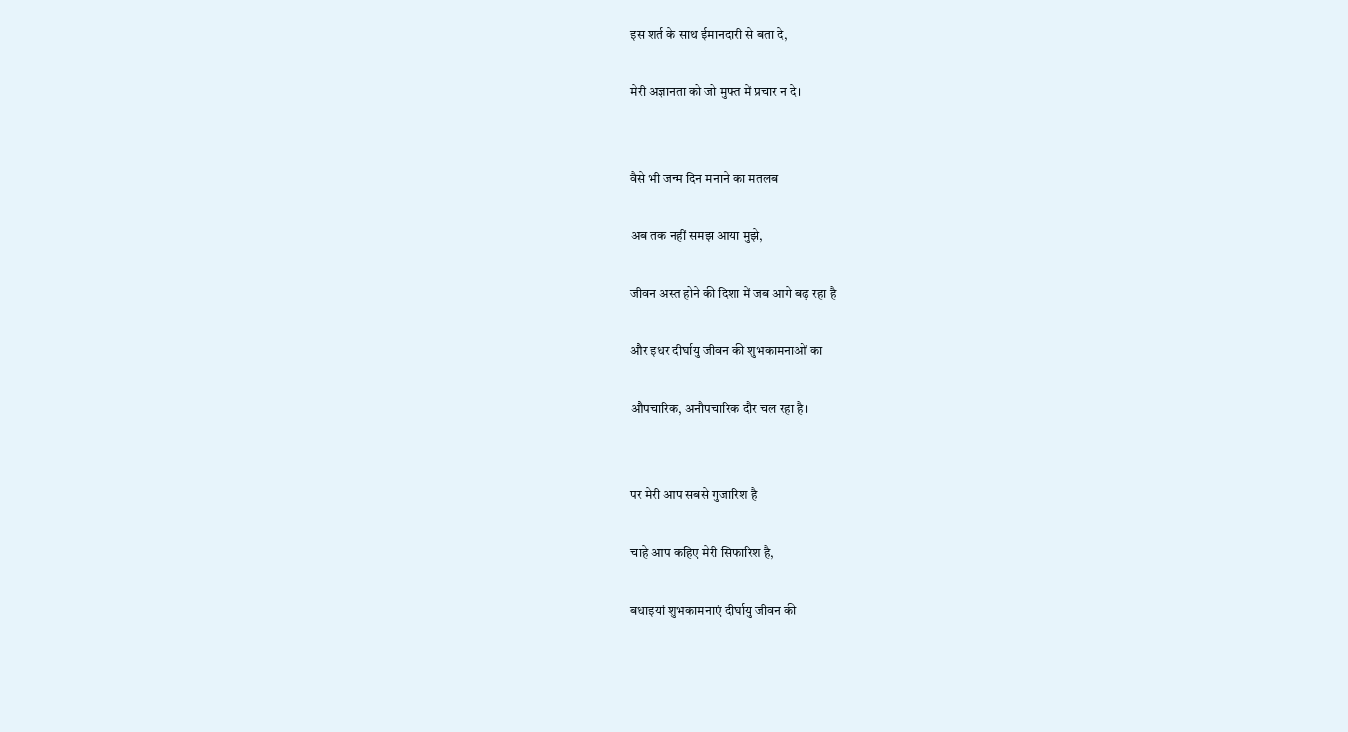इस शर्त के साथ ईमानदारी से बता दे,

मेरी अज्ञानता को जो मुफ्त में प्रचार न दे।


वैसे भी जन्म दिन मनाने का मतलब

अब तक नहीं समझ आया मुझे,

जीवन अस्त होने की दिशा में जब आगे बढ़ रहा है

और इधर दीर्घायु जीवन की शुभकामनाओं का

औपचारिक, अनौपचारिक दौर चल रहा है।


पर मेरी आप सबसे गुजारिश है

चाहे आप कहिए मेरी सिफारिश है,

बधाइयां शुभकामनाएं दीर्घायु जीवन की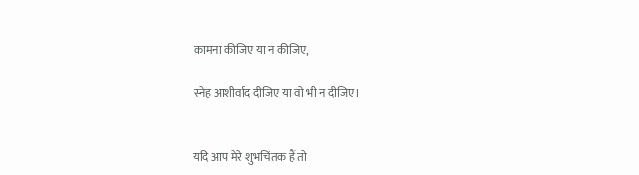कामना कीजिए या न कीजिए,

स्नेह आशीर्वाद दीजिए या वो भी न दीजिए।


यदि आप मेरे शुभचिंतक हैं तो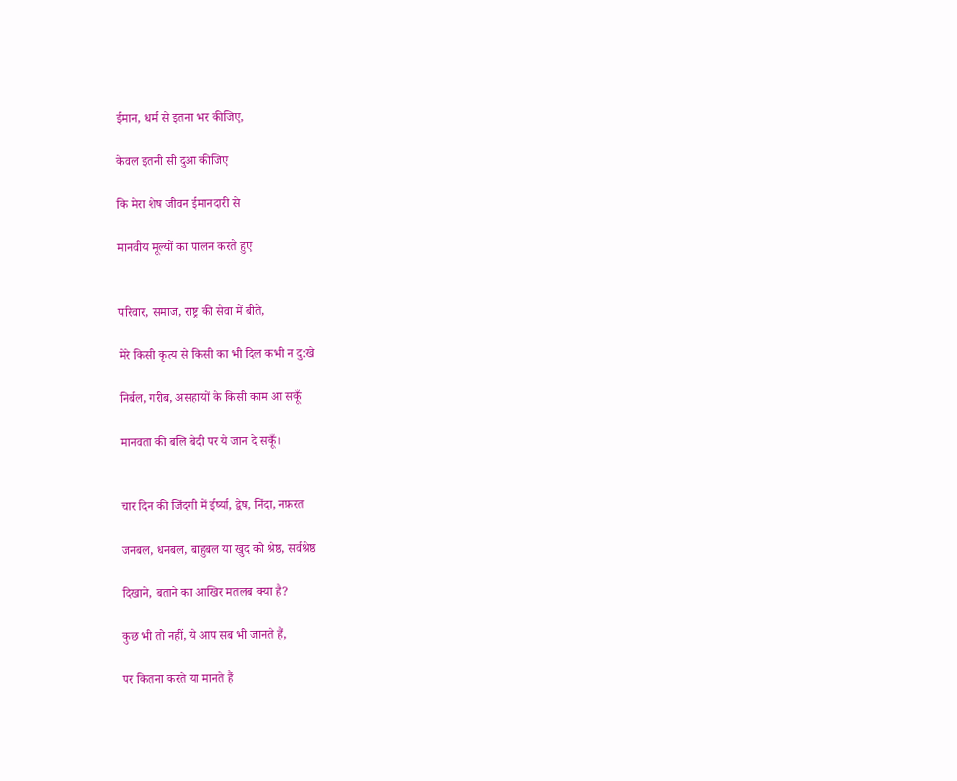ईमान, धर्म से इतना भर कीजिए,

केवल इतनी सी दुआ कीजिए

कि मेरा शेष जीवन ईमानदारी से

मानवीय मूल्यों का पालन करते हुए


परिवार, समाज, राष्ट्र की सेवा में बीते,

मेरे किसी कृत्य से किसी का भी दिल कभी न दु:खे

निर्बल, गरीब, असहायों के किसी काम आ सकूँ

मानवता की बलि बेदी पर ये जान दे सकूँ।


चार दिन की जिंदगी में ईर्ष्या, द्वेष, निंदा, नफ़रत

जनबल, धनबल, बाहुबल या खुद को श्रेष्ठ, सर्वश्रेष्ठ

दिखाने, बताने का आखिर मतलब क्या है?

कुछ भी तो नहीं, ये आप सब भी जानते हैं,

पर कितना करते या मानते हैं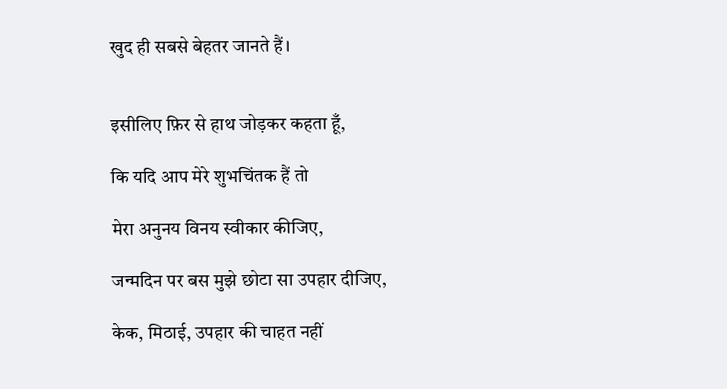खुद ही सबसे बेहतर जानते हैं।


इसीलिए फ़िर से हाथ जोड़कर कहता हूँ,

कि यदि आप मेरे शुभचिंतक हैं तो

मेरा अनुनय विनय स्वीकार कीजिए,

जन्मदिन पर बस मुझे छोटा सा उपहार दीजिए,

केक, मिठाई, उपहार की चाहत नहीं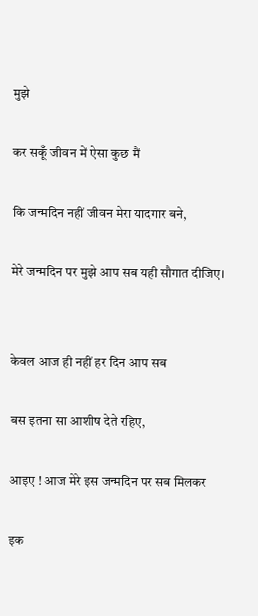मुझे

कर सकूँ जीवन में ऐसा कुछ मैं

कि जन्मदिन नहीं जीवन मेरा यादगार बने,

मेरे जन्मदिन पर मुझे आप सब यही सौगात दीजिए।


केवल आज ही नहीं हर दिन आप सब

बस इतना सा आशीष देते रहिए,

आइए ! आज मेरे इस जन्मदिन पर सब मिलकर

इक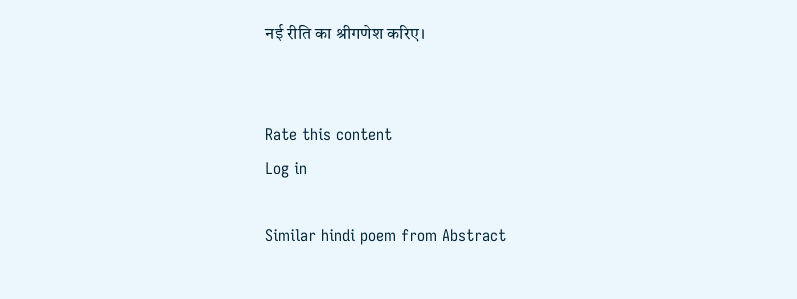नई रीति का श्रीगणेश करिए।


Rate this content
Log in

Similar hindi poem from Abstract